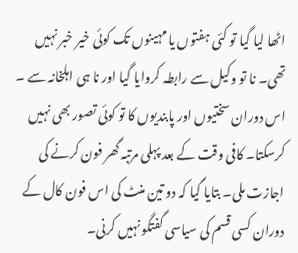اٹھا لیا گیا تو کئی ہفتوں یا مہینوں تک کوئی خیر خبر نہیں تھی۔ نا تو وکیل سے رابطہ کروایا گیا اور نا ہی اہلخانہ سے ۔ اس دوران سختیوں اور پابندیوں کا تو کوئی تصور بھی نہیں کرسکتا۔ کافی وقت کے بعد پہلی مرتبہ گھر فون کرنے کی اجازت ملی۔ بتایا گیا کہ دو تین منٹ کی اس فون کال کے دوران کسی قسم کی سیاسی گفتگو نہیں کرنی۔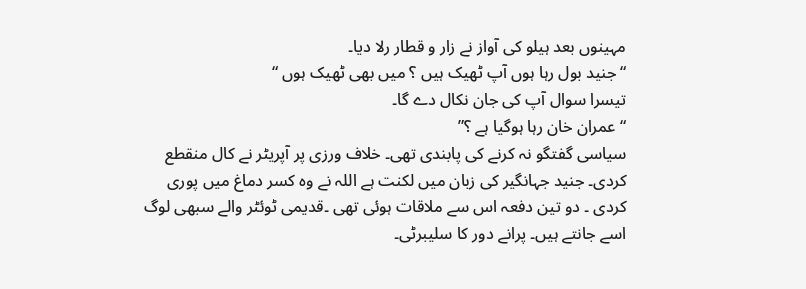مہینوں بعد ہیلو کی آواز نے زار و قطار رلا دیا۔
“ جنید بول رہا ہوں آپ ٹھیک ہیں ؟ میں بھی ٹھیک ہوں “
تیسرا سوال آپ کی جان نکال دے گا۔
“ عمران خان رہا ہوگیا ہے ؟”
سیاسی گفتگو نہ کرنے کی پابندی تھی۔ خلاف ورزی پر آپریٹر نے کال منقطع کردی۔ جنید جہانگیر کی زبان میں لکنت ہے اللہ نے وہ کسر دماغ میں پوری کردی ۔ دو تین دفعہ اس سے ملاقات ہوئی تھی ۔قدیمی ٹوئٹر والے سبھی لوگ اسے جانتے ہیں۔ پرانے دور کا سلیبرٹی۔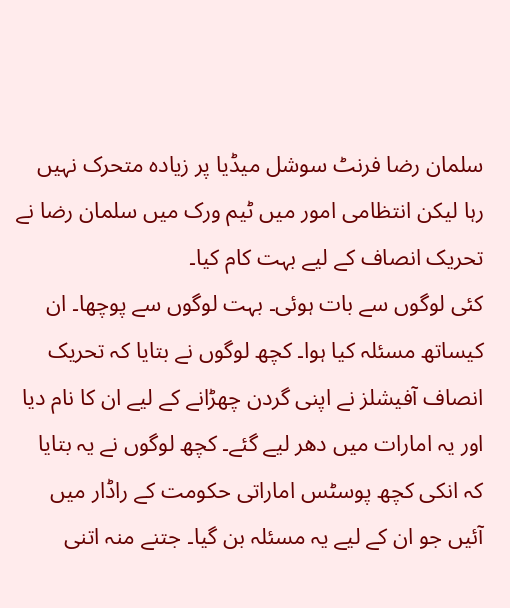سلمان رضا فرنٹ سوشل میڈیا پر زیادہ متحرک نہیں رہا لیکن انتظامی امور میں ٹیم ورک میں سلمان رضا نے تحریک انصاف کے لیے بہت کام کیا۔
کئی لوگوں سے بات ہوئی۔ بہت لوگوں سے پوچھا۔ ان کیساتھ مسئلہ کیا ہوا۔ کچھ لوگوں نے بتایا کہ تحریک انصاف آفیشلز نے اپنی گردن چھڑانے کے لیے ان کا نام دیا اور یہ امارات میں دھر لیے گئے۔ کچھ لوگوں نے یہ بتایا کہ انکی کچھ پوسٹس اماراتی حکومت کے راڈار میں آئیں جو ان کے لیے یہ مسئلہ بن گیا۔ جتنے منہ اتنی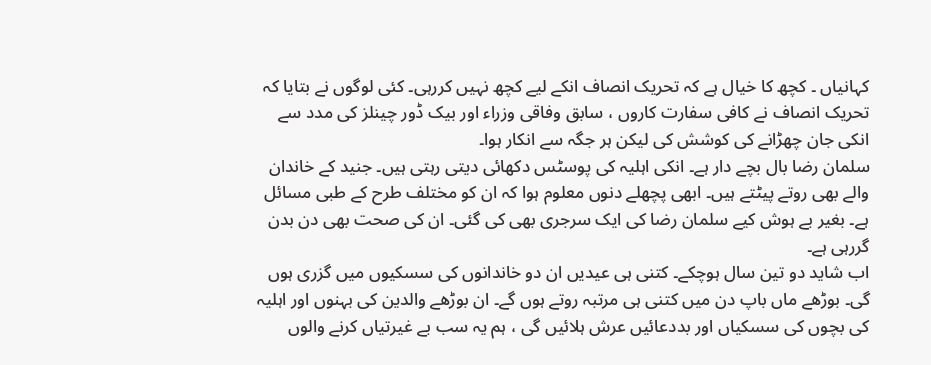کہانیاں ۔ کچھ کا خیال ہے کہ تحریک انصاف انکے لیے کچھ نہیں کررہی۔ کئی لوگوں نے بتایا کہ تحریک انصاف نے کافی سفارت کاروں ، سابق وفاقی وزراء اور بیک ڈور چینلز کی مدد سے انکی جان چھڑانے کی کوشش کی لیکن ہر جگہ سے انکار ہوا۔
سلمان رضا بال بچے دار ہے۔ انکی اہلیہ کی پوسٹس دکھائی دیتی رہتی ہیں۔ جنید کے خاندان والے بھی روتے پیٹتے ہیں۔ ابھی پچھلے دنوں معلوم ہوا کہ ان کو مختلف طرح کے طبی مسائل ہے۔ بغیر بے ہوش کیے سلمان رضا کی ایک سرجری بھی کی گئی۔ ان کی صحت بھی دن بدن گررہی ہے۔
اب شاید دو تین سال ہوچکے۔ کتنی ہی عیدیں ان دو خاندانوں کی سسکیوں میں گزری ہوں گی۔ بوڑھے ماں باپ دن میں کتنی ہی مرتبہ روتے ہوں گے۔ ان بوڑھے والدین کی بہنوں اور اہلیہ کی بچوں کی سسکیاں اور بددعائیں عرش ہلائیں گی ، ہم یہ سب بے غیرتیاں کرنے والوں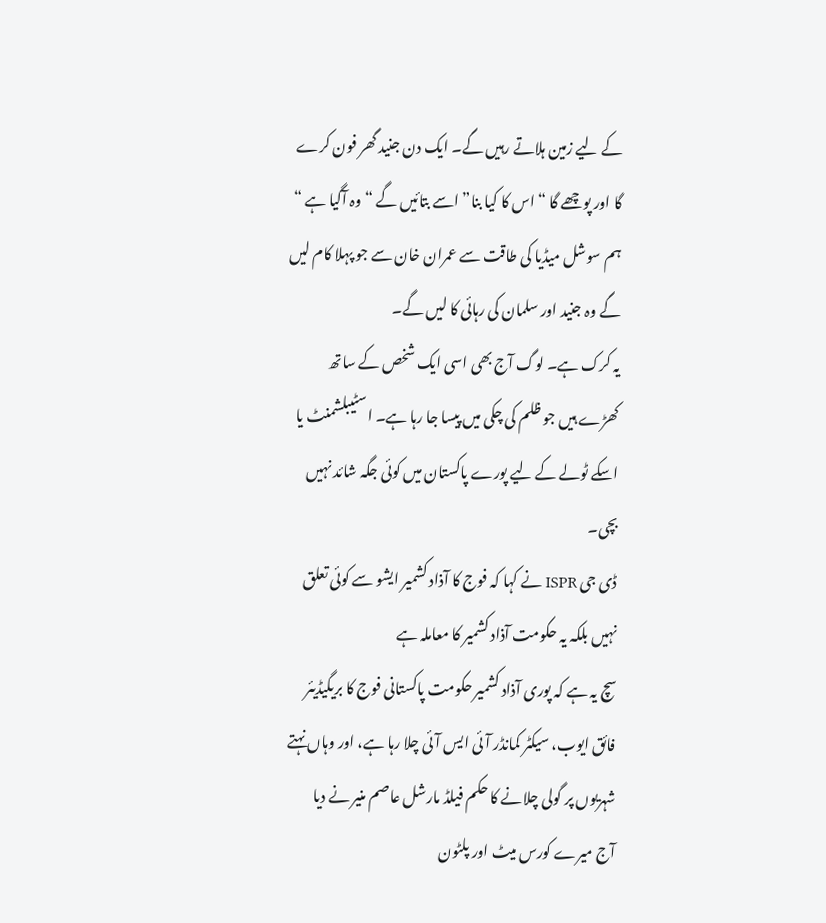کے لیے زمین ہلاتے رہیں گے۔ ایک دن جنید گھر فون کرے گا اور پوچھے گا “ اس کا کیا بنا” اسے بتائیں گے “ وہ آگیا ہے “ ہم سوشل میڈیا کی طاقت سے عمران خان سے جو پہلا کام لیں گے وہ جنید اور سلمان کی رہائی کا لیں گے۔
یہ کرک ہے۔ لوگ آج بھی اسی ایک شخص کے ساتھ کھڑے ہیں جو ظلم کی چکی میں پیسا جا رہا ہے۔ اسٹیبلشمنٹ یا اسکے ٹولے کے لیے پورے پاکستان میں کوئی جگہ شائد نہیں بچی۔
ڈی جی ISPR نے کہا کہ فوج کا آذاد کشمیر ایشو سے کوئی تعلق نہیں بلکہ یہ حکومت آذاد کشمیر کا معاملہ ہے
سچ یہ ہے کہ پوری آذاد کشمیر حکومت پاکستانی فوج کا بریگیڈیئر فائق ایوب، سیکٹر کمانڈر آئی ایس آئی چلا رہا ہے، اور وہاں نہتے شہریوں پر گولی چلانے کا حکم فیلڈ مارشل عاصم منیر نے دیا
آج میرے کورس میٹ اور پلٹون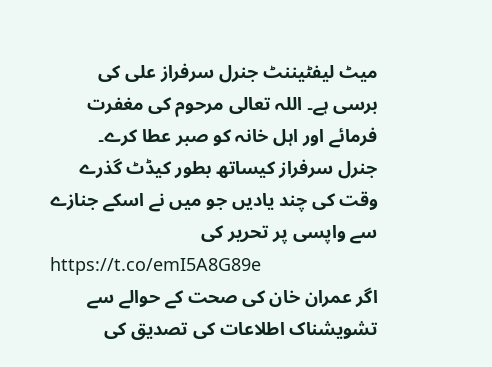میٹ لیفٹیننٹ جنرل سرفراز علی کی برسی ہے۔ اللہ تعالی مرحوم کی مغفرت فرمائے اور اہل خانہ کو صبر عطا کرے۔
جنرل سرفراز کیساتھ بطور کیڈٹ گذرے وقت کی چند یادیں جو میں نے اسکے جنازے سے واپسی پر تحریر کی
https://t.co/emI5A8G89e
اگر عمران خان کی صحت کے حوالے سے تشویشناک اطلاعات کی تصدیق کی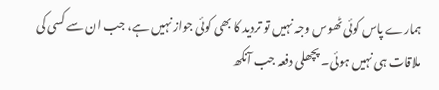ہمارے پاس کوئی ٹھوس وجہ نہیں تو تردید کا بھی کوئی جواز نہیں ہے، جب ان سے کسی کی ملاقات ہی نہیں ہوئی۔ پچھلی دفعہ جب آنکھ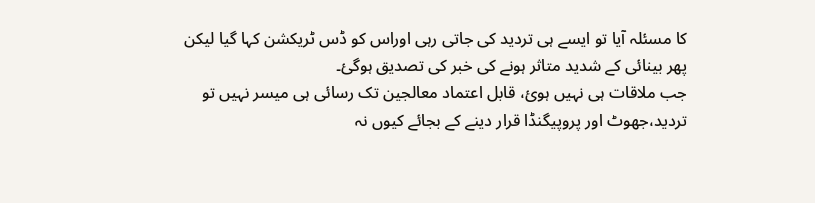کا مسئلہ آیا تو ایسے ہی تردید کی جاتی رہی اوراس کو ڈس ٹریکشن کہا گیا لیکن پھر بینائی کے شدید متاثر ہونے کی خبر کی تصدیق ہوگئ۔
جب ملاقات ہی نہیں ہوئ، قابل اعتماد معالجین تک رسائی ہی میسر نہیں تو تردید،جھوٹ اور پروپیگنڈا قرار دینے کے بجائے کیوں نہ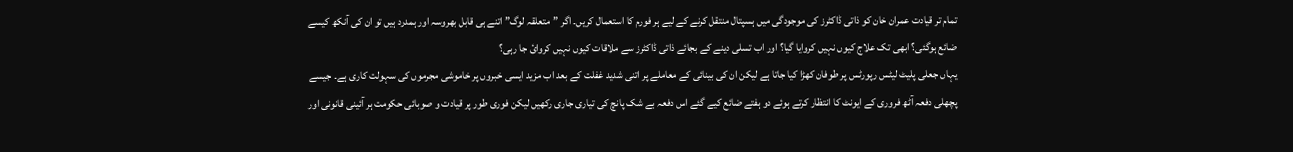تمام تر قیادت عمران خان کو ذاتی ڈاکٹرز کی موجودگی میں ہسپتال منتقل کرنے کے لیے ہر فورم کا استعمال کریں۔ اگر ”متعلقہ لوگ” اتنے ہی قابل بھروسہ اور ہمدرد ہیں تو ان کی آنکھ کیسے ضائع ہوگئی؟ ابھی تک علاج کیوں نہیں کروایا گیا؟ اور اب تسلی دینے کے بجائے ذاتی ڈاکٹرز سے ملاقات کیوں نہیں کروائ جا رہی؟
یہاں جعلی پلیٹ لیٹس رپورٹس پر طوفان کھڑا کیا جاتا ہے لیکن ان کی بینائی کے معاملے پر اتنی شدید غفلت کے بعد اب مزید ایسی خبروں پر خاموشی مجرموں کی سہولت کاری ہے۔ جیسے پچھلی دفعہ آٹھ فروری کے ایونٹ کا انتظار کرتے ہوئے دو ہفتے ضائع کیے گئے اس دفعہ بے شک پانچ کی تیاری جاری رکھیں لیکن فوری طور پر قیادت و صوبائی حکومت ہر آئینی قانونی اور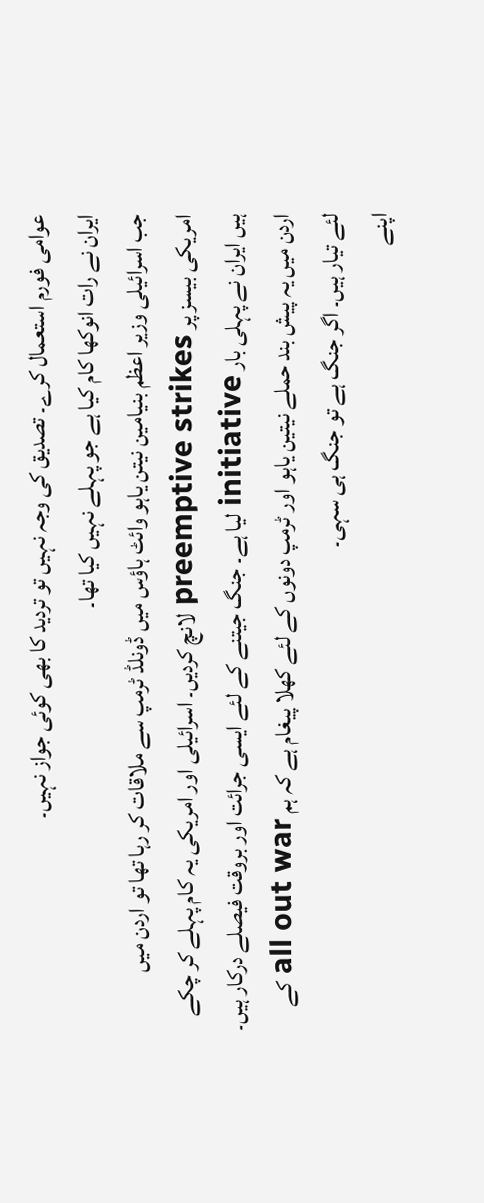عوامی فورم استعمال کرے۔ تصدیق کی وجہ نہیں تو تردید کا بھی کوئی جواز نہیں۔
ایران نے رات انوکھا کام کیا ہے جو پہلے نہیں کیا تھا۔
جب اسرائیلی وزیر اعظم بنیامین نیتن یاہو وائٹ ہاؤس میں ڈونلڈ ٹرمپ سے ملاقات کر رہا تھا تو اردن میں امریکی بیسز پر preemptive strikes لانچ کردیں۔ اسرائیلی اور امریکی یہ کام پہلے کر چکے ہیں ایران نے پہلی بار initiative لیا ہے۔ جنگ جیتنے کے لئے ایسی جرائت اور بروقت فیصلے درکار ہیں۔
اردن میں یہ پیش بند حملے نیتین یاہو اور ٹرمپ دونوں کے لئے کھلا پیغام ہے کہ ہم all out war کے لئے تیار ہیں۔ اگر جنگ ہے تو جنگ ہی سہی۔
اپنے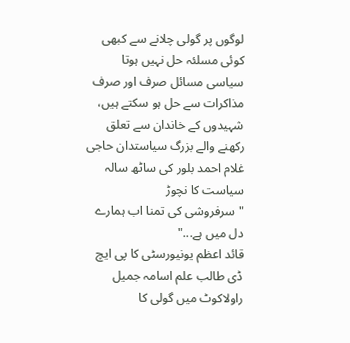لوگوں پر گولی چلانے سے کبھی کوئی مسلئہ حل نہیں ہوتا سیاسی مسائل صرف اور صرف مذاکرات سے حل ہو سکتے ہیں، شہیدوں کے خاندان سے تعلق رکھنے والے بزرگ سیاستدان حاجی غلام احمد بلور کی ساٹھ سالہ سیاست کا نچوڑ
"سرفروشی کی تمنا اب ہمارے دل میں ہے..."
قائد اعظم یونیورسٹی کا پی ایچ ڈی طالب علم اسامہ جمیل راولاکوٹ میں گولی کا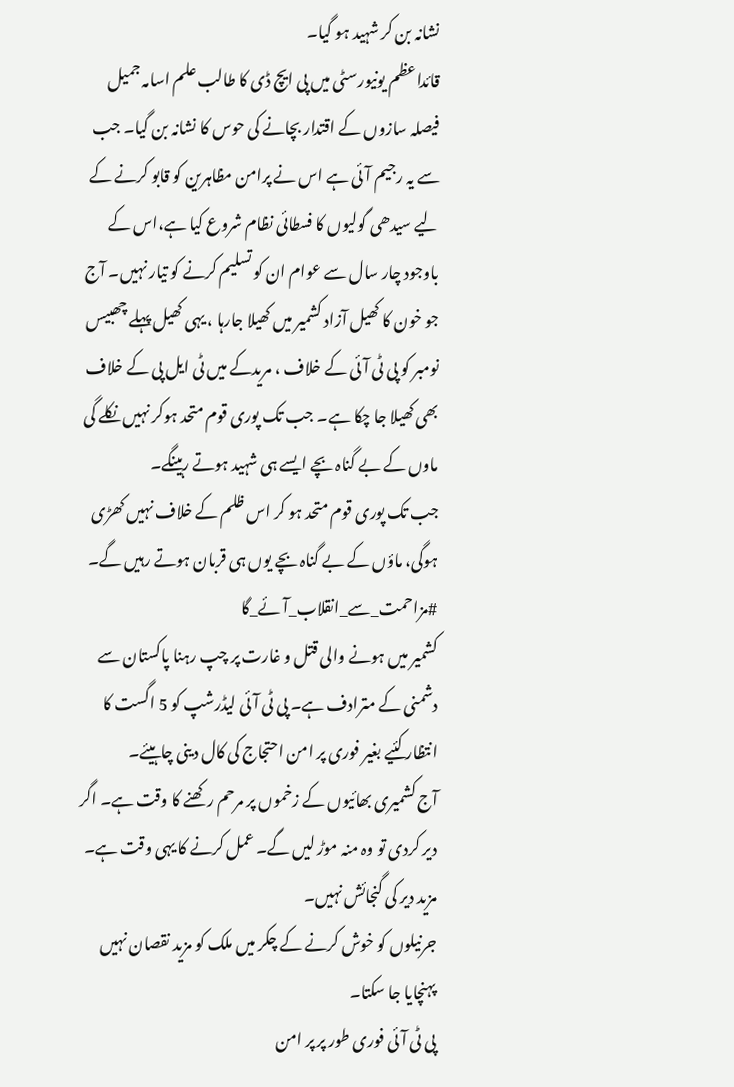نشانہ بن کر شہید ہو گیا۔
قائداعظم یونیورسٹی میں پی ایچ ڈی کا طالب علم اسامہ جمیل فیصلہ سازوں کے اقتدار بچانے کی حوس کا نشانہ بن گیا۔ جب سے یہ رجیم آئی ہے اس نے پرامن مظاہرین کو قابو کرنے کے لیے سیدھی گولیوں کا فسطائی نظام شروع کیا ہے،اس کے باوجود چار سال سے عوام ان کو تسلیم کرنے کو تیار نہیں۔ آج جو خون کا کھیل آزاد کشمیر میں کھیلا جارہا ، یہی کھیل پہلے چھبیس نومبر کو پی ٹی آئی کے خلاف ، مریدکے میں ٹی ایل پی کے خلاف بھی کھیلا جا چکا ہے۔ جب تک پوری قوم متحد ہوکر نہیں نکلے گی ماوں کے بے گناہ بچے ایسے ہی شہید ہوتے رہینگے۔
جب تک پوری قوم متحد ہو کر اس ظلم کے خلاف نہیں کھڑی ہوگی، ماؤں کے بے گناہ بچے یوں ہی قربان ہوتے رہیں گے۔
#مزاحمت_سے_انقلاب_آئے_گا
کشمیر میں ہونے والی قتل و غارت پر چپ رہنا پاکستان سے دشمنی کے مترادف ہے۔ پی ٹی آئی لیڈرشپ کو 5 اگست کا انتظار کئیے بغیر فوری پر امن احتجاج کی کال دینی چاہیئے۔
آج کشمیری بھائیوں کے زخموں پر مرحم رکھنے کا وقت ہے۔ اگر دیر کردی تو وہ منہ موڑ لیں گے۔ عمل کرنے کا یہی وقت ہے۔ مزید دیر کی گنجائش نہیں۔
جرنیلوں کو خوش کرنے کے چکر میں ملک کو مزید نقصان نہیں پہنچایا جا سکتا۔
پی ٹی آئی فوری طور پر پر امن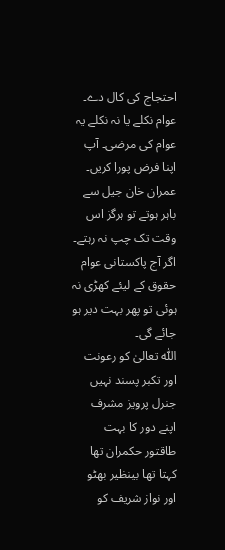احتجاج کی کال دے۔ عوام نکلے یا نہ نکلے یہ عوام کی مرضی۔ آپ اپنا فرض پورا کریں۔
عمران خان جیل سے باہر ہوتے تو ہرگز اس وقت تک چپ نہ رہتے۔
اگر آج پاکستانی عوام حقوق کے لیئے کھڑی نہ ہوئی تو پھر بہت دیر ہو جائے گی۔
اللّٰہ تعالیٰ کو رعونت اور تکبر پسند نہیں جنرل پرویز مشرف اپنے دور کا بہت طاقتور حکمران تھا کہتا تھا بینظیر بھٹو اور نواز شریف کو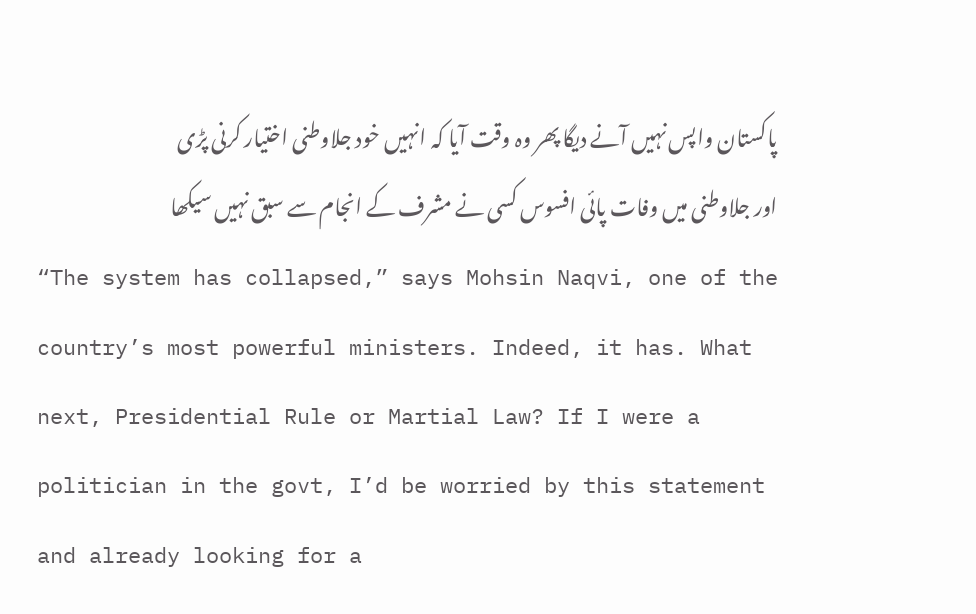پاکستان واپس نہیں آنے دیگا پھر وہ وقت آیا کہ انہیں خود جلاوطنی اختیار کرنی پڑی اور جلاوطنی میں وفات پائی افسوس کسی نے مشرف کے انجام سے سبق نہیں سیکھا
“The system has collapsed,” says Mohsin Naqvi, one of the country’s most powerful ministers. Indeed, it has. What next, Presidential Rule or Martial Law? If I were a politician in the govt, I’d be worried by this statement and already looking for a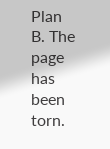Plan B. The page has been torn.